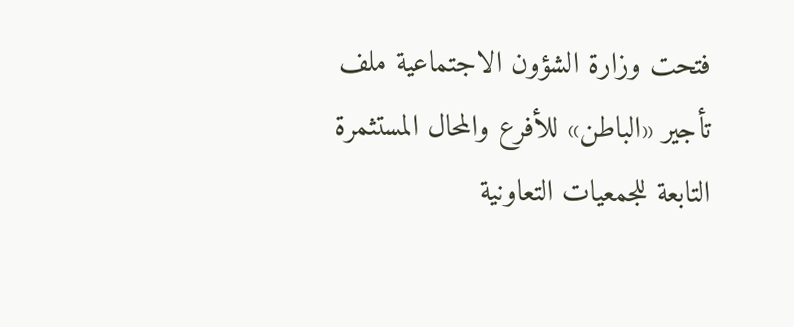فتحت وزارة الشؤون الاجتماعية ملف تأجير «الباطن» للأفرع والمحال المستثمرة التابعة للجمعيات التعاونية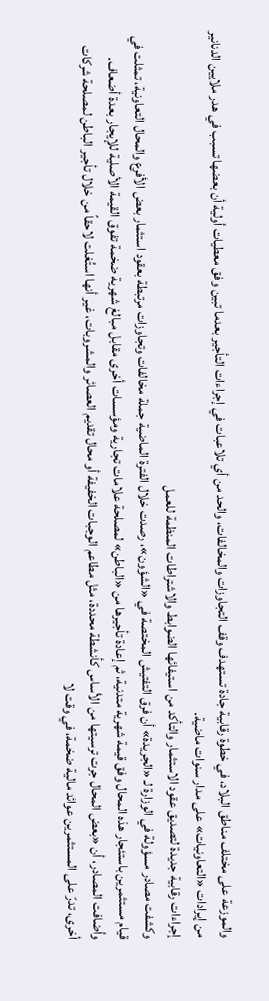والموزعة على مختلف مناطق البلاد، في خطوة رقابية جادة تستهدف وقف التجاوزات والمخالفات، والحد من أي تلاعبات في إجراءات التأجير بعدما تبين وفق معطيات أولية أن بعضها تسبب في هدر ملايين الدنانير من إيرادات «التعاونيات» على مدار سنوات ماضية.
إجراءات رقابية جديدة لتصديق عقود الاستثمار والتأكد من استيفائها الضوابط والاشتراطات المنظمة للعمل
وكشفت مصادر مسؤولة في الوزارة لـ «الجريدة» أن فرق التفتيش المختصة في «الشؤون»، رصدت خلال الفترة الماضية جملة مخالفات وتجاوزات مرتبطة بعقود استثمار بعض الأفرع والمحال التعاونية، تمثلت في قيام مستثمرين باستئجار هذه المحال وفق قيمة شهرية متدنية، ثم إعادة تأجيرها من «الباطن» لمصلحة علامات تجارية ومؤسسات أخرى مقابل مبالغ شهرية ضخمة تفوق القيمة الأصلية للإيجار بعدة أضعاف.
وأضافت المصادر، أن «بعض المحال جرت ترسيتها من الأساس كأنشطة محددة، مثل مطاعم الوجبات الخفيفة أو محال تقديم العصائر والمشروبات، غير أنها استُغلت لاحقاً من خلال تأجير الباطن لمصلحة شركات أخرى، تدرّ على المستثمرين عوائد مالية ضخمة، في وقت لا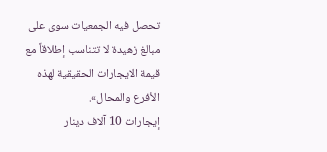تحصل فيه الجمعيات سوى على مبالغ زهيدة لا تتناسب إطلاقاً مع قيمة الايجارات الحقيقية لهذه الأفرع والمحال».
إيجارات 10 آلاف دينار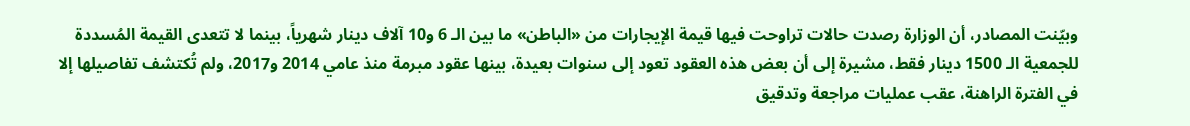وبيّنت المصادر، أن الوزارة رصدت حالات تراوحت فيها قيمة الإيجارات من «الباطن» ما بين الـ 6 و10 آلاف دينار شهرياً، بينما لا تتعدى القيمة المُسددة للجمعية الـ 1500 دينار فقط، مشيرة إلى أن بعض هذه العقود تعود إلى سنوات بعيدة، بينها عقود مبرمة منذ عامي 2014 و2017، ولم تُكتشف تفاصيلها إلا في الفترة الراهنة، عقب عمليات مراجعة وتدقيق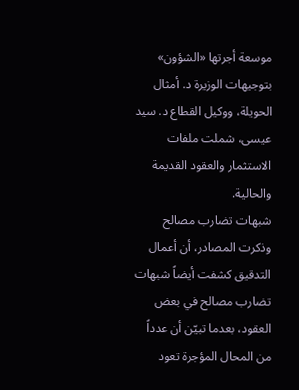موسعة أجرتها «الشؤون» بتوجيهات الوزيرة د. أمثال الحويلة، ووكيل القطاع د. سيد عيسى، شملت ملفات الاستثمار والعقود القديمة والحالية.
شبهات تضارب مصالح
وذكرت المصادر، أن أعمال التدقيق كشفت أيضاً شبهات تضارب مصالح في بعض العقود، بعدما تبيّن أن عدداً من المحال المؤجرة تعود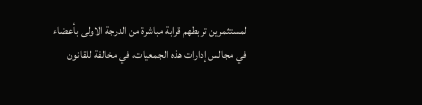لمستثمرين تربطهم قرابة مباشرة من الدرجة الاولى بأعضاء في مجالس إدارات هذه الجمعيات، في مخالفة للقانون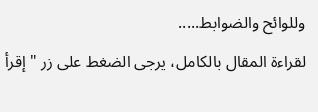وللوائح والضوابط.....
لقراءة المقال بالكامل، يرجى الضغط على زر "إقرأ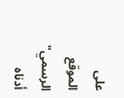على الموقع الرسمي" أدناه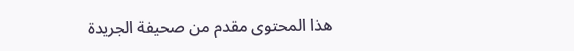هذا المحتوى مقدم من صحيفة الجريدة